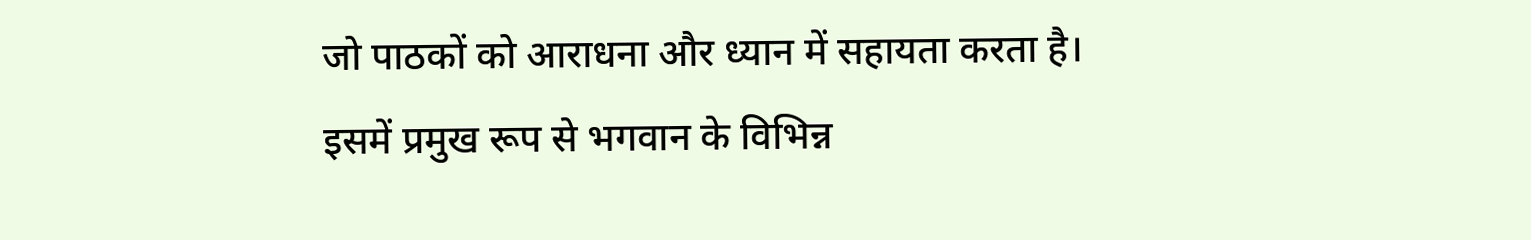जो पाठकों को आराधना और ध्यान में सहायता करता है। इसमें प्रमुख रूप से भगवान के विभिन्न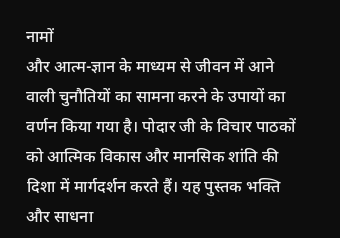नामों
और आत्म-ज्ञान के माध्यम से जीवन में आने वाली चुनौतियों का सामना करने के उपायों का वर्णन किया गया है। पोदार जी के विचार पाठकों को आत्मिक विकास और मानसिक शांति की दिशा में मार्गदर्शन करते हैं। यह पुस्तक भक्ति और साधना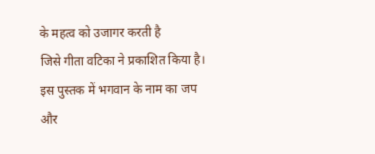के महत्व को उजागर करती है
जिसे गीता वटिका ने प्रकाशित किया है। इस पुस्तक में भगवान के नाम का जप और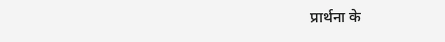प्रार्थना के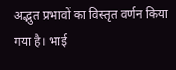अद्भुत प्रभावों का विस्तृत वर्णन किया गया है। भाई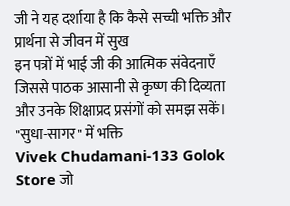जी ने यह दर्शाया है कि कैसे सच्ची भक्ति और प्रार्थना से जीवन में सुख
इन पत्रों में भाई जी की आत्मिक संवेदनाएँ
जिससे पाठक आसानी से कृष्ण की दिव्यता और उनके शिक्षाप्रद प्रसंगों को समझ सकें। "सुधा-सागर" में भक्ति
Vivek Chudamani-133 Golok Store जो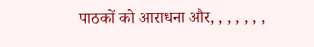पाठकों को आराधना और, , , , , , ,